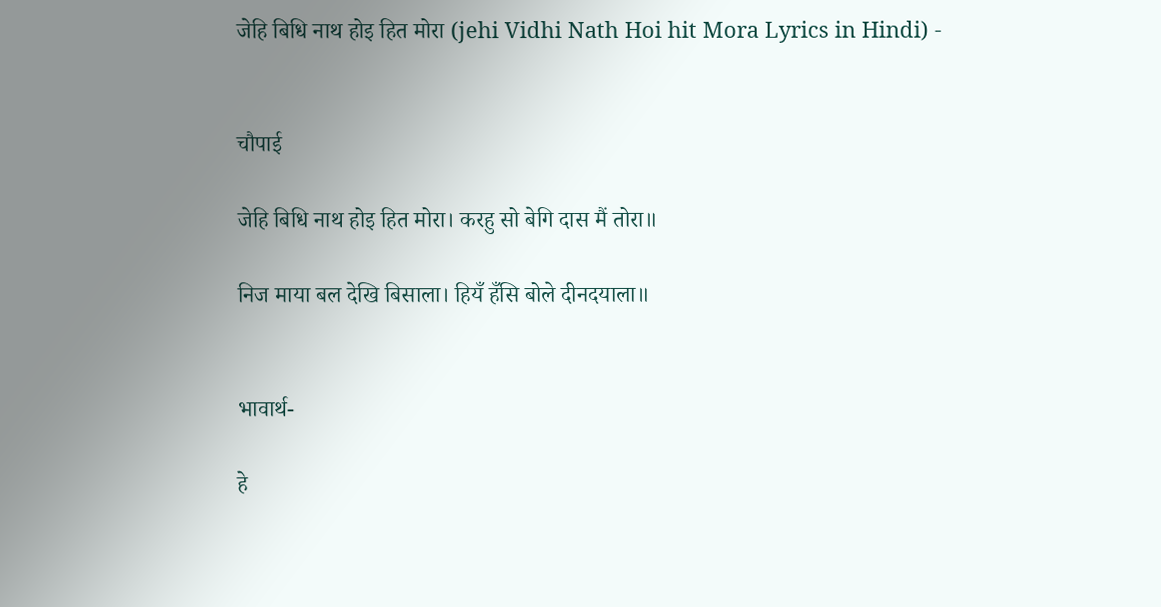जेहि बिधि नाथ होइ हित मोरा (jehi Vidhi Nath Hoi hit Mora Lyrics in Hindi) -


चौपाई

जेहि बिधि नाथ होइ हित मोरा। करहु सो बेगि दास मैं तोरा॥

निज माया बल देखि बिसाला। हियँ हँसि बोले दीनदयाला॥


भावार्थ-

हे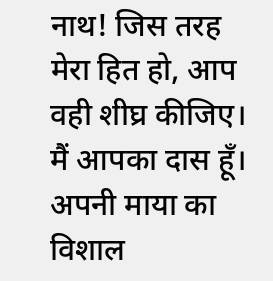नाथ! जिस तरह मेरा हित हो, आप वही शीघ्र कीजिए। मैं आपका दास हूँ। अपनी माया का विशाल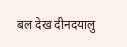बल देख दीनदयालु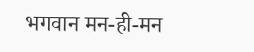भगवान मन-ही-मन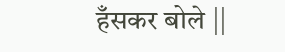हँसकर बोले ||